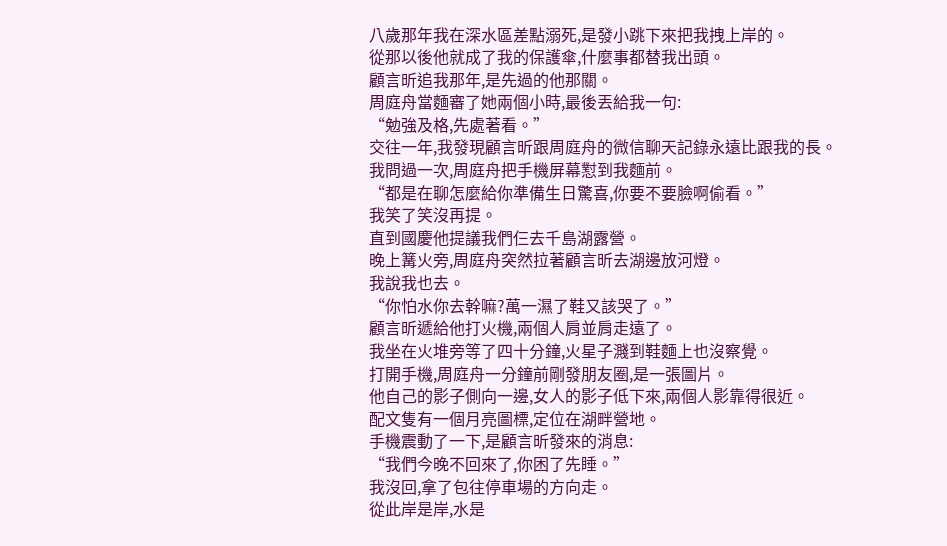八歲那年我在深水區差點溺死,是發小跳下來把我拽上岸的。
從那以後他就成了我的保護傘,什麼事都替我出頭。
顧言昕追我那年,是先過的他那關。
周庭舟當麵審了她兩個小時,最後丟給我一句:
“勉強及格,先處著看。”
交往一年,我發現顧言昕跟周庭舟的微信聊天記錄永遠比跟我的長。
我問過一次,周庭舟把手機屏幕懟到我麵前。
“都是在聊怎麼給你準備生日驚喜,你要不要臉啊偷看。”
我笑了笑沒再提。
直到國慶他提議我們仨去千島湖露營。
晚上篝火旁,周庭舟突然拉著顧言昕去湖邊放河燈。
我說我也去。
“你怕水你去幹嘛?萬一濕了鞋又該哭了。”
顧言昕遞給他打火機,兩個人肩並肩走遠了。
我坐在火堆旁等了四十分鐘,火星子濺到鞋麵上也沒察覺。
打開手機,周庭舟一分鐘前剛發朋友圈,是一張圖片。
他自己的影子側向一邊,女人的影子低下來,兩個人影靠得很近。
配文隻有一個月亮圖標,定位在湖畔營地。
手機震動了一下,是顧言昕發來的消息:
“我們今晚不回來了,你困了先睡。”
我沒回,拿了包往停車場的方向走。
從此岸是岸,水是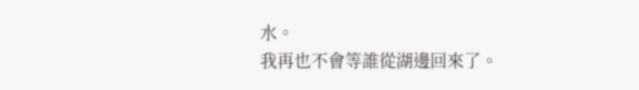水。
我再也不會等誰從湖邊回來了。